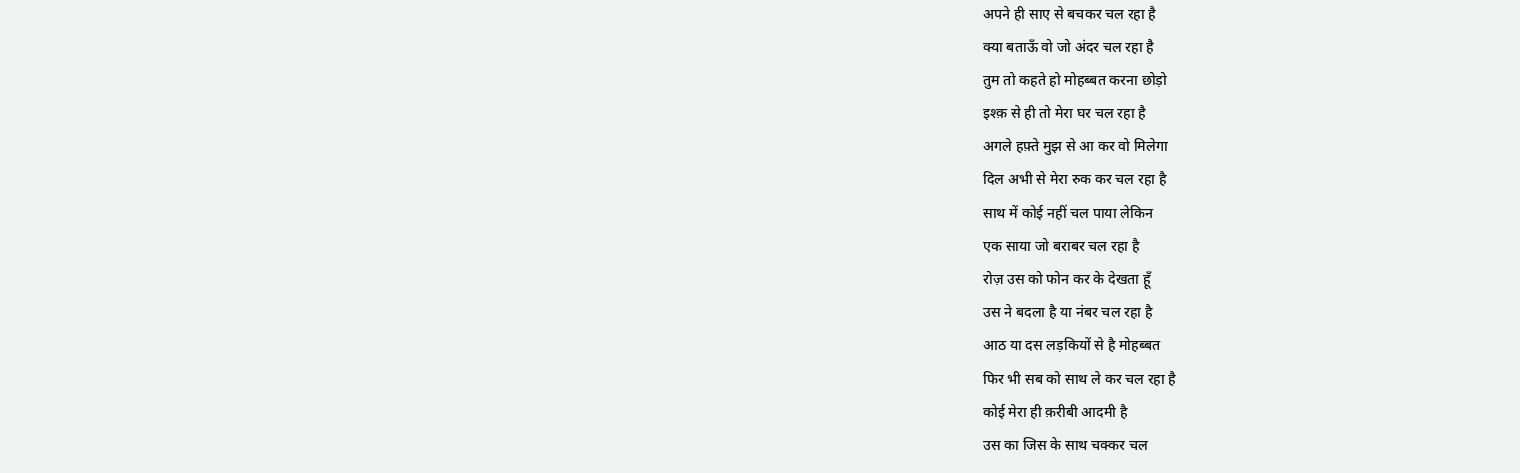अपने ही साए से बचकर चल रहा है
क्या बताऊँ वो जो अंदर चल रहा है
तुम तो कहते हो मोहब्बत करना छोड़ो
इश्क़ से ही तो मेरा घर चल रहा है
अगले हफ़्ते मुझ से आ कर वो मिलेगा
दिल अभी से मेरा रुक कर चल रहा है
साथ में कोई नहीं चल पाया लेकिन
एक साया जो बराबर चल रहा है
रोज़ उस को फोन कर के देखता हूँ
उस ने बदला है या नंबर चल रहा है
आठ या दस लड़कियों से है मोहब्बत
फिर भी सब को साथ ले कर चल रहा है
कोई मेरा ही क़रीबी आदमी है
उस का जिस के साथ चक्कर चल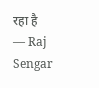रहा है
— Raj Sengar